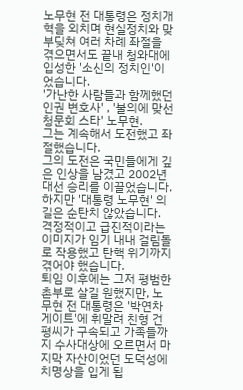노무현 전 대통령은 정치개혁을 외치며 현실정치와 맞부딪쳐 여러 차례 좌절을 겪으면서도 끝내 청와대에 입성한 '소신의 정치인'이었습니다.
'가난한 사람들과 함께했던 인권 변호사' , '불의에 맞선 청문회 스타' 노무현.
그는 계속해서 도전했고 좌절했습니다.
그의 도전은 국민들에게 깊은 인상을 남겼고 2002년 대선 승리를 이끌었습니다.
하지만 '대통령 노무현' 의 길은 순탄치 않았습니다. 격정적이고 급진적이라는 이미지가 임기 내내 걸림돌로 작용했고 탄핵 위기까지 겪어야 했습니다.
퇴임 이후에는 그저 평범한 촌부로 살길 원했지만, 노무현 전 대통령은 '박연차 게이트'에 휘말려 친형 건평씨가 구속되고 가족들까지 수사대상에 오르면서 마지막 자산이었던 도덕성에 치명상을 입게 됩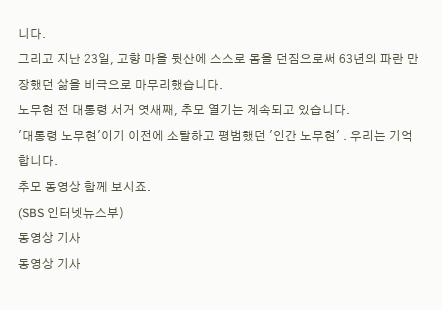니다.
그리고 지난 23일, 고향 마을 뒷산에 스스로 몸을 던짐으로써 63년의 파란 만장했던 삶을 비극으로 마무리했습니다.
노무현 전 대통령 서거 엿새째, 추모 열기는 계속되고 있습니다.
'대통령 노무현'이기 이전에 소탈하고 평범했던 '인간 노무현' . 우리는 기억합니다.
추모 동영상 함께 보시죠.
(SBS 인터넷뉴스부)
동영상 기사
동영상 기사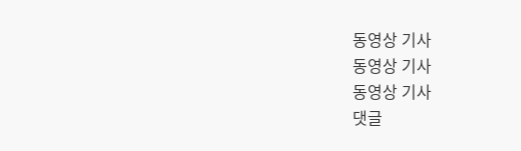동영상 기사
동영상 기사
동영상 기사
댓글